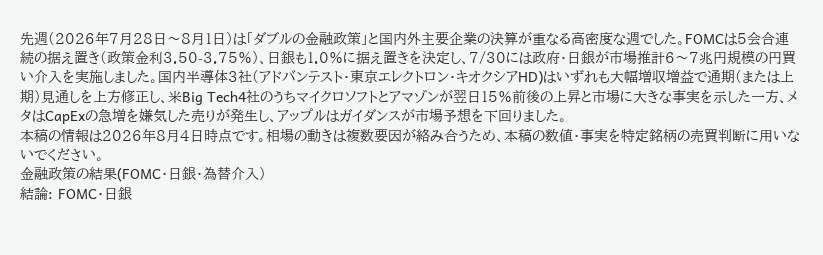先週(2026年7月28日〜8月1日)は「ダブルの金融政策」と国内外主要企業の決算が重なる高密度な週でした。FOMCは5会合連続の据え置き(政策金利3.50-3.75%)、日銀も1.0%に据え置きを決定し、7/30には政府・日銀が市場推計6〜7兆円規模の円買い介入を実施しました。国内半導体3社(アドバンテスト・東京エレクトロン・キオクシアHD)はいずれも大幅増収増益で通期(または上期)見通しを上方修正し、米Big Tech4社のうちマイクロソフトとアマゾンが翌日15%前後の上昇と市場に大きな事実を示した一方、メタはCapExの急増を嫌気した売りが発生し、アップルはガイダンスが市場予想を下回りました。
本稿の情報は2026年8月4日時点です。相場の動きは複数要因が絡み合うため、本稿の数値・事実を特定銘柄の売買判断に用いないでください。
金融政策の結果(FOMC・日銀・為替介入)
結論: FOMC・日銀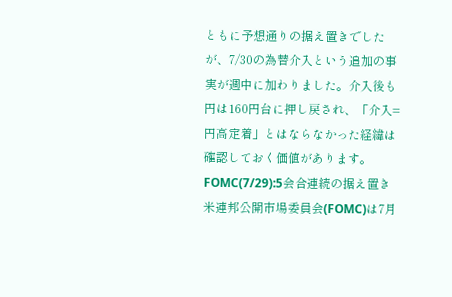ともに予想通りの据え置きでしたが、7/30の為替介入という追加の事実が週中に加わりました。介入後も円は160円台に押し戻され、「介入=円高定着」とはならなかった経緯は確認しておく価値があります。
FOMC(7/29):5会合連続の据え置き
米連邦公開市場委員会(FOMC)は7月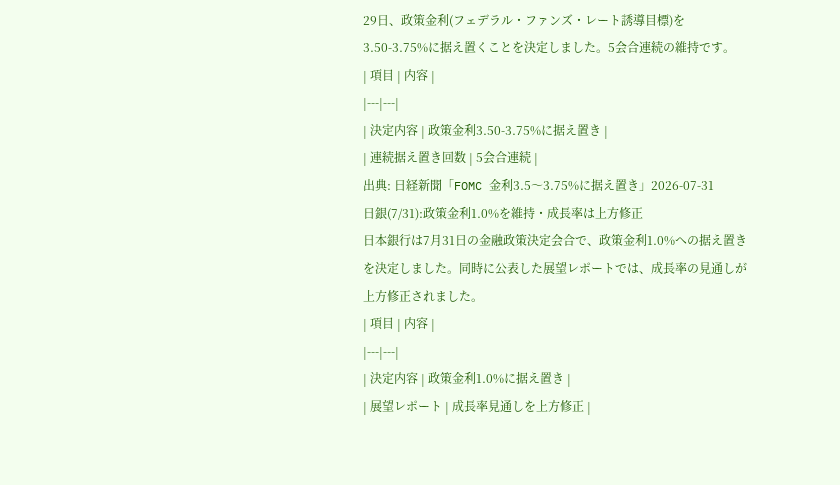29日、政策金利(フェデラル・ファンズ・レート誘導目標)を3.50-3.75%に据え置くことを決定しました。5会合連続の維持です。
| 項目 | 内容 |
|---|---|
| 決定内容 | 政策金利3.50-3.75%に据え置き |
| 連続据え置き回数 | 5会合連続 |
出典: 日経新聞「FOMC 金利3.5〜3.75%に据え置き」2026-07-31
日銀(7/31):政策金利1.0%を維持・成長率は上方修正
日本銀行は7月31日の金融政策決定会合で、政策金利1.0%への据え置きを決定しました。同時に公表した展望レポートでは、成長率の見通しが上方修正されました。
| 項目 | 内容 |
|---|---|
| 決定内容 | 政策金利1.0%に据え置き |
| 展望レポート | 成長率見通しを上方修正 |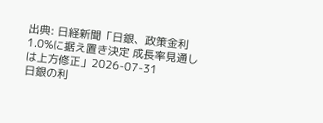出典: 日経新聞「日銀、政策金利1.0%に据え置き決定 成長率見通しは上方修正」2026-07-31
日銀の利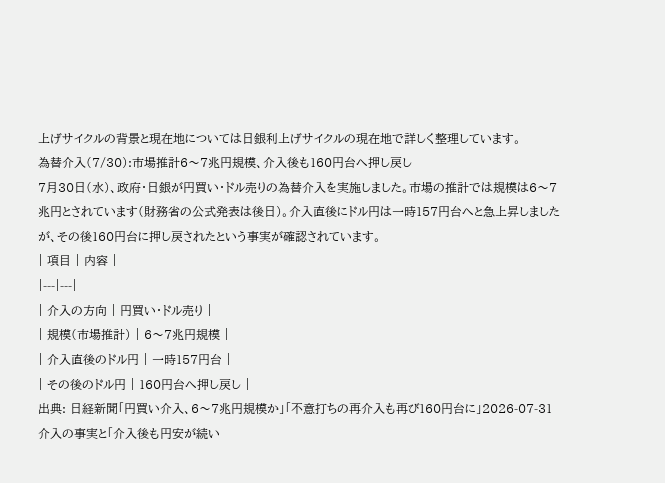上げサイクルの背景と現在地については日銀利上げサイクルの現在地で詳しく整理しています。
為替介入(7/30):市場推計6〜7兆円規模、介入後も160円台へ押し戻し
7月30日(水)、政府・日銀が円買い・ドル売りの為替介入を実施しました。市場の推計では規模は6〜7兆円とされています(財務省の公式発表は後日)。介入直後にドル円は一時157円台へと急上昇しましたが、その後160円台に押し戻されたという事実が確認されています。
| 項目 | 内容 |
|---|---|
| 介入の方向 | 円買い・ドル売り |
| 規模(市場推計) | 6〜7兆円規模 |
| 介入直後のドル円 | 一時157円台 |
| その後のドル円 | 160円台へ押し戻し |
出典: 日経新聞「円買い介入、6〜7兆円規模か」「不意打ちの再介入も再び160円台に」2026-07-31
介入の事実と「介入後も円安が続い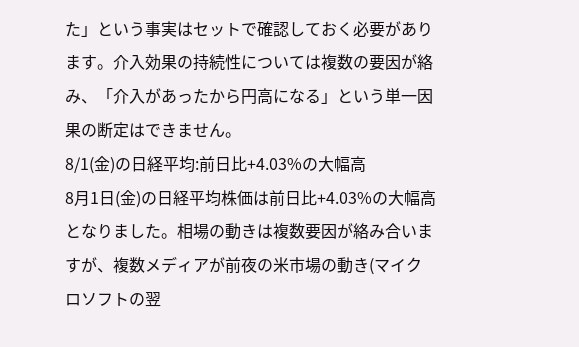た」という事実はセットで確認しておく必要があります。介入効果の持続性については複数の要因が絡み、「介入があったから円高になる」という単一因果の断定はできません。
8/1(金)の日経平均:前日比+4.03%の大幅高
8月1日(金)の日経平均株価は前日比+4.03%の大幅高となりました。相場の動きは複数要因が絡み合いますが、複数メディアが前夜の米市場の動き(マイクロソフトの翌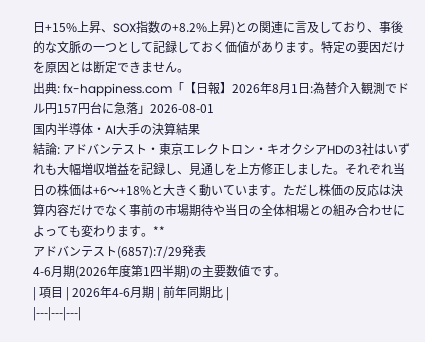日+15%上昇、SOX指数の+8.2%上昇)との関連に言及しており、事後的な文脈の一つとして記録しておく価値があります。特定の要因だけを原因とは断定できません。
出典: fx-happiness.com「【日報】2026年8月1日:為替介入観測でドル円157円台に急落」2026-08-01
国内半導体・AI大手の決算結果
結論: アドバンテスト・東京エレクトロン・キオクシアHDの3社はいずれも大幅増収増益を記録し、見通しを上方修正しました。それぞれ当日の株価は+6〜+18%と大きく動いています。ただし株価の反応は決算内容だけでなく事前の市場期待や当日の全体相場との組み合わせによっても変わります。**
アドバンテスト(6857):7/29発表
4-6月期(2026年度第1四半期)の主要数値です。
| 項目 | 2026年4-6月期 | 前年同期比 |
|---|---|---|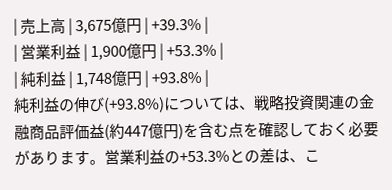| 売上高 | 3,675億円 | +39.3% |
| 営業利益 | 1,900億円 | +53.3% |
| 純利益 | 1,748億円 | +93.8% |
純利益の伸び(+93.8%)については、戦略投資関連の金融商品評価益(約447億円)を含む点を確認しておく必要があります。営業利益の+53.3%との差は、こ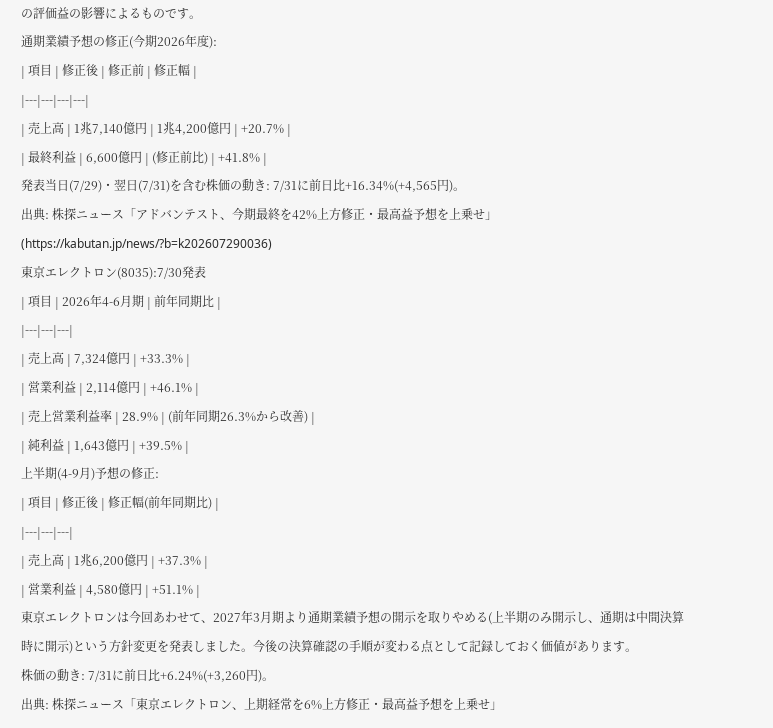の評価益の影響によるものです。
通期業績予想の修正(今期2026年度):
| 項目 | 修正後 | 修正前 | 修正幅 |
|---|---|---|---|
| 売上高 | 1兆7,140億円 | 1兆4,200億円 | +20.7% |
| 最終利益 | 6,600億円 | (修正前比) | +41.8% |
発表当日(7/29)・翌日(7/31)を含む株価の動き: 7/31に前日比+16.34%(+4,565円)。
出典: 株探ニュース「アドバンテスト、今期最終を42%上方修正・最高益予想を上乗せ」(https://kabutan.jp/news/?b=k202607290036)
東京エレクトロン(8035):7/30発表
| 項目 | 2026年4-6月期 | 前年同期比 |
|---|---|---|
| 売上高 | 7,324億円 | +33.3% |
| 営業利益 | 2,114億円 | +46.1% |
| 売上営業利益率 | 28.9% | (前年同期26.3%から改善) |
| 純利益 | 1,643億円 | +39.5% |
上半期(4-9月)予想の修正:
| 項目 | 修正後 | 修正幅(前年同期比) |
|---|---|---|
| 売上高 | 1兆6,200億円 | +37.3% |
| 営業利益 | 4,580億円 | +51.1% |
東京エレクトロンは今回あわせて、2027年3月期より通期業績予想の開示を取りやめる(上半期のみ開示し、通期は中間決算時に開示)という方針変更を発表しました。今後の決算確認の手順が変わる点として記録しておく価値があります。
株価の動き: 7/31に前日比+6.24%(+3,260円)。
出典: 株探ニュース「東京エレクトロン、上期経常を6%上方修正・最高益予想を上乗せ」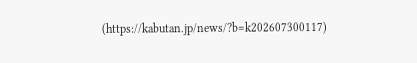(https://kabutan.jp/news/?b=k202607300117)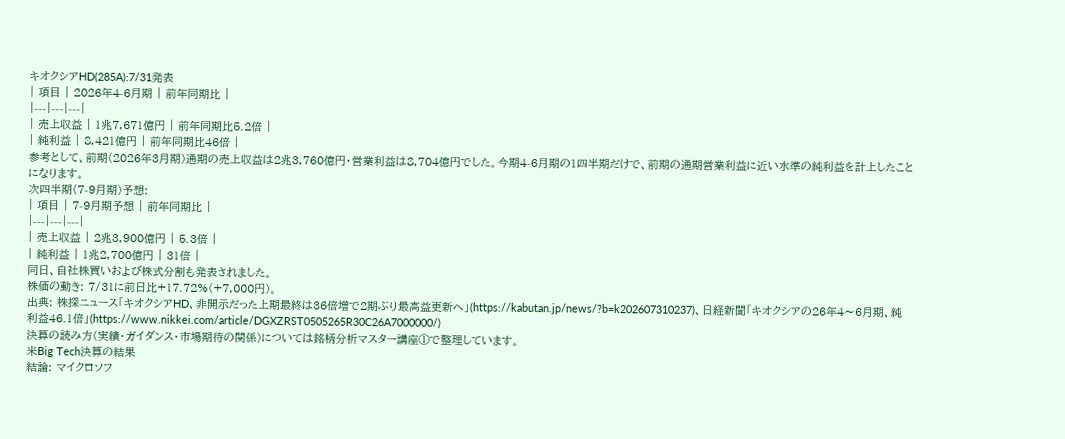キオクシアHD(285A):7/31発表
| 項目 | 2026年4-6月期 | 前年同期比 |
|---|---|---|
| 売上収益 | 1兆7,671億円 | 前年同期比5.2倍 |
| 純利益 | 8,421億円 | 前年同期比46倍 |
参考として、前期(2026年3月期)通期の売上収益は2兆3,760億円・営業利益は8,704億円でした。今期4-6月期の1四半期だけで、前期の通期営業利益に近い水準の純利益を計上したことになります。
次四半期(7-9月期)予想:
| 項目 | 7-9月期予想 | 前年同期比 |
|---|---|---|
| 売上収益 | 2兆3,900億円 | 5.3倍 |
| 純利益 | 1兆2,700億円 | 31倍 |
同日、自社株買いおよび株式分割も発表されました。
株価の動き: 7/31に前日比+17.72%(+7,000円)。
出典: 株探ニュース「キオクシアHD、非開示だった上期最終は36倍増で2期ぶり最高益更新へ」(https://kabutan.jp/news/?b=k202607310237)、日経新聞「キオクシアの26年4〜6月期、純利益46.1倍」(https://www.nikkei.com/article/DGXZRST0505265R30C26A7000000/)
決算の読み方(実績・ガイダンス・市場期待の関係)については銘柄分析マスター講座①で整理しています。
米Big Tech決算の結果
結論: マイクロソフ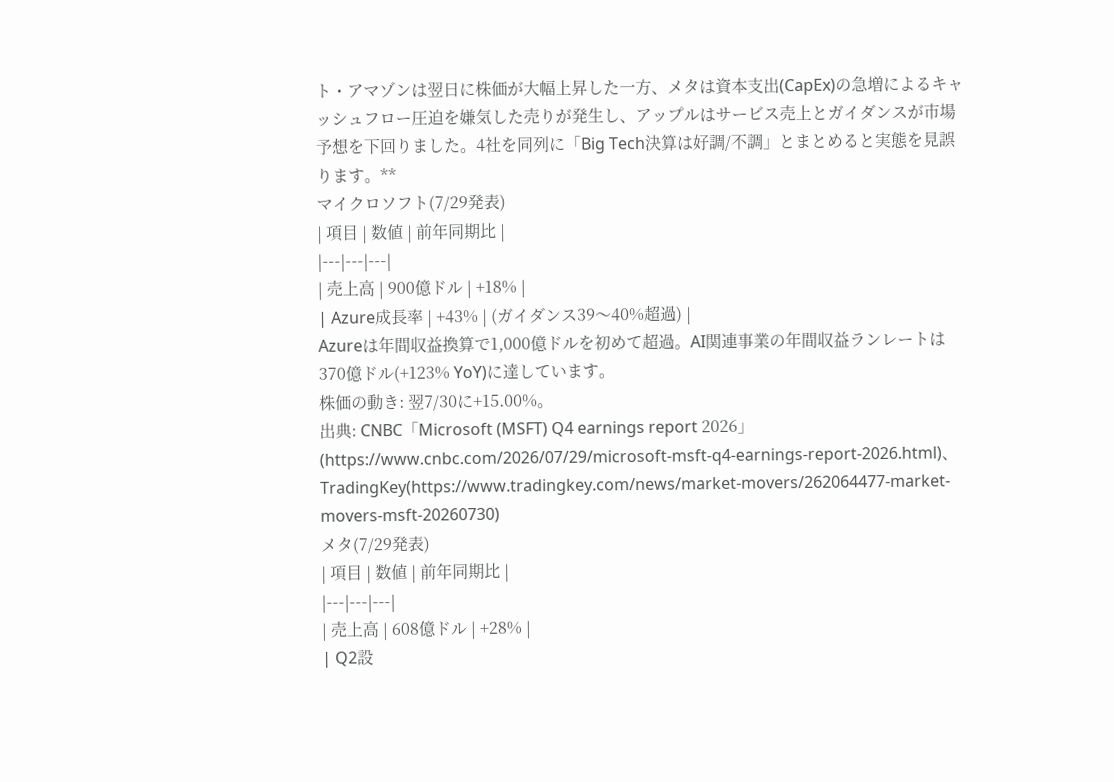ト・アマゾンは翌日に株価が大幅上昇した一方、メタは資本支出(CapEx)の急増によるキャッシュフロー圧迫を嫌気した売りが発生し、アップルはサービス売上とガイダンスが市場予想を下回りました。4社を同列に「Big Tech決算は好調/不調」とまとめると実態を見誤ります。**
マイクロソフト(7/29発表)
| 項目 | 数値 | 前年同期比 |
|---|---|---|
| 売上高 | 900億ドル | +18% |
| Azure成長率 | +43% | (ガイダンス39〜40%超過) |
Azureは年間収益換算で1,000億ドルを初めて超過。AI関連事業の年間収益ランレートは370億ドル(+123% YoY)に達しています。
株価の動き: 翌7/30に+15.00%。
出典: CNBC「Microsoft (MSFT) Q4 earnings report 2026」(https://www.cnbc.com/2026/07/29/microsoft-msft-q4-earnings-report-2026.html)、TradingKey(https://www.tradingkey.com/news/market-movers/262064477-market-movers-msft-20260730)
メタ(7/29発表)
| 項目 | 数値 | 前年同期比 |
|---|---|---|
| 売上高 | 608億ドル | +28% |
| Q2設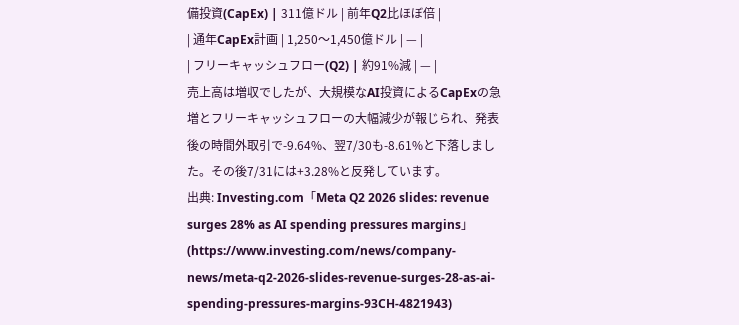備投資(CapEx) | 311億ドル | 前年Q2比ほぼ倍 |
| 通年CapEx計画 | 1,250〜1,450億ドル | — |
| フリーキャッシュフロー(Q2) | 約91%減 | — |
売上高は増収でしたが、大規模なAI投資によるCapExの急増とフリーキャッシュフローの大幅減少が報じられ、発表後の時間外取引で-9.64%、翌7/30も-8.61%と下落しました。その後7/31には+3.28%と反発しています。
出典: Investing.com「Meta Q2 2026 slides: revenue surges 28% as AI spending pressures margins」(https://www.investing.com/news/company-news/meta-q2-2026-slides-revenue-surges-28-as-ai-spending-pressures-margins-93CH-4821943)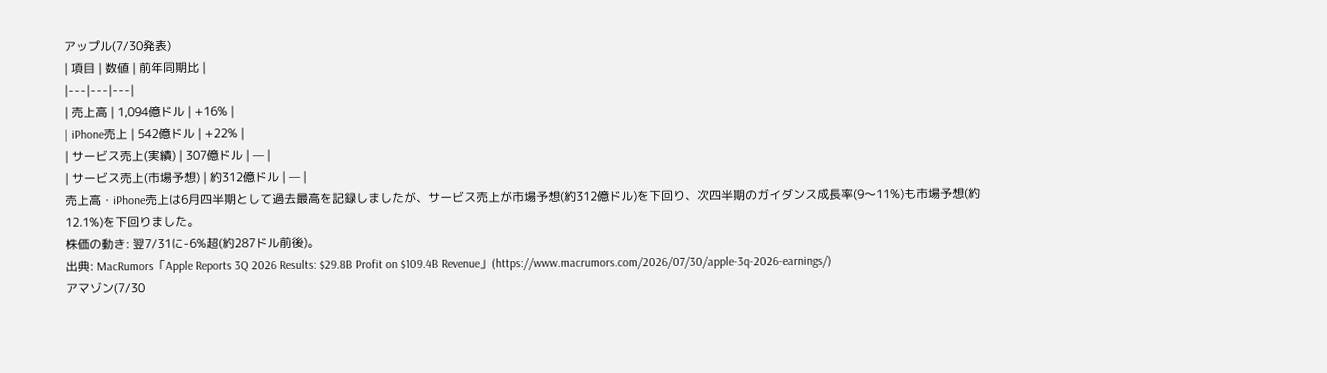アップル(7/30発表)
| 項目 | 数値 | 前年同期比 |
|---|---|---|
| 売上高 | 1,094億ドル | +16% |
| iPhone売上 | 542億ドル | +22% |
| サービス売上(実績) | 307億ドル | — |
| サービス売上(市場予想) | 約312億ドル | — |
売上高・iPhone売上は6月四半期として過去最高を記録しましたが、サービス売上が市場予想(約312億ドル)を下回り、次四半期のガイダンス成長率(9〜11%)も市場予想(約12.1%)を下回りました。
株価の動き: 翌7/31に-6%超(約287ドル前後)。
出典: MacRumors「Apple Reports 3Q 2026 Results: $29.8B Profit on $109.4B Revenue」(https://www.macrumors.com/2026/07/30/apple-3q-2026-earnings/)
アマゾン(7/30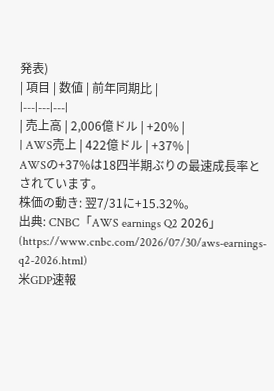発表)
| 項目 | 数値 | 前年同期比 |
|---|---|---|
| 売上高 | 2,006億ドル | +20% |
| AWS売上 | 422億ドル | +37% |
AWSの+37%は18四半期ぶりの最速成長率とされています。
株価の動き: 翌7/31に+15.32%。
出典: CNBC「AWS earnings Q2 2026」(https://www.cnbc.com/2026/07/30/aws-earnings-q2-2026.html)
米GDP速報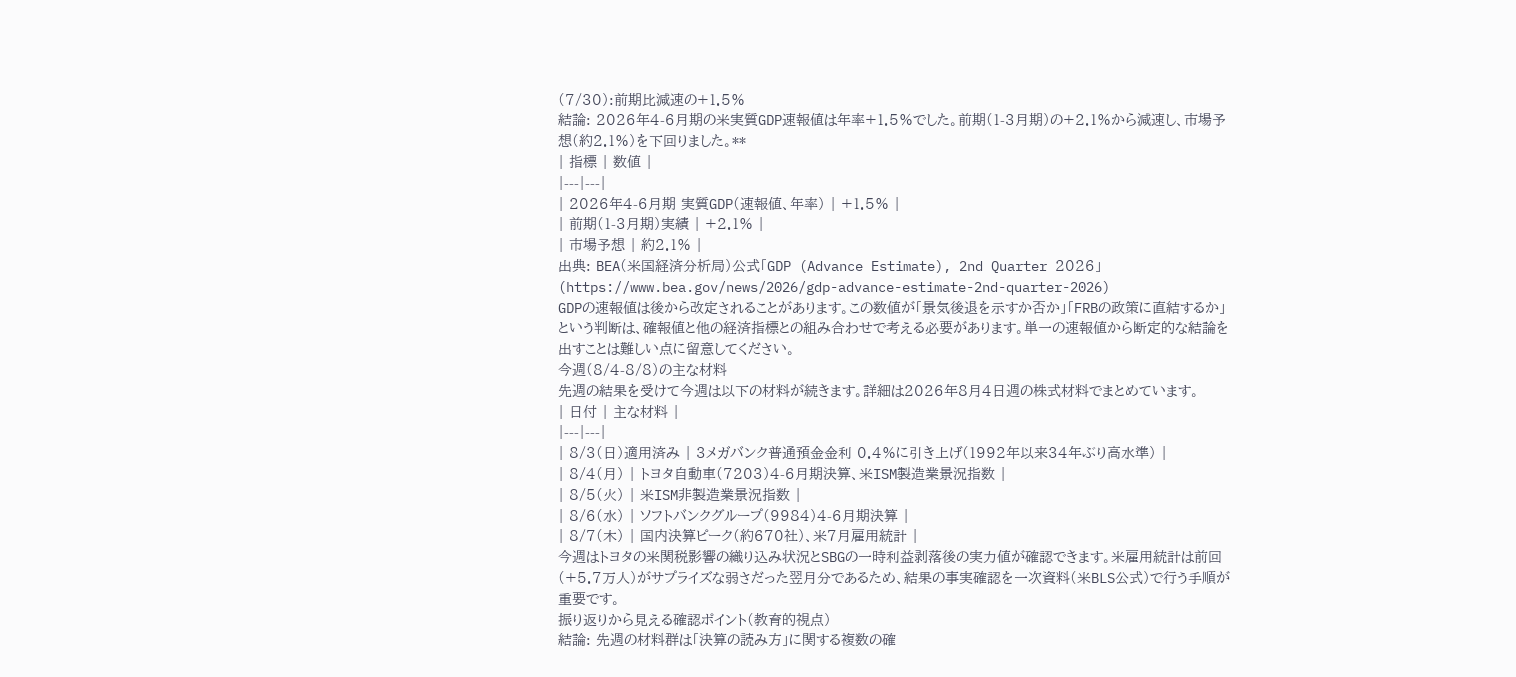(7/30):前期比減速の+1.5%
結論: 2026年4-6月期の米実質GDP速報値は年率+1.5%でした。前期(1-3月期)の+2.1%から減速し、市場予想(約2.1%)を下回りました。**
| 指標 | 数値 |
|---|---|
| 2026年4-6月期 実質GDP(速報値、年率) | +1.5% |
| 前期(1-3月期)実績 | +2.1% |
| 市場予想 | 約2.1% |
出典: BEA(米国経済分析局)公式「GDP (Advance Estimate), 2nd Quarter 2026」(https://www.bea.gov/news/2026/gdp-advance-estimate-2nd-quarter-2026)
GDPの速報値は後から改定されることがあります。この数値が「景気後退を示すか否か」「FRBの政策に直結するか」という判断は、確報値と他の経済指標との組み合わせで考える必要があります。単一の速報値から断定的な結論を出すことは難しい点に留意してください。
今週(8/4-8/8)の主な材料
先週の結果を受けて今週は以下の材料が続きます。詳細は2026年8月4日週の株式材料でまとめています。
| 日付 | 主な材料 |
|---|---|
| 8/3(日)適用済み | 3メガバンク普通預金金利 0.4%に引き上げ(1992年以来34年ぶり高水準) |
| 8/4(月) | トヨタ自動車(7203)4-6月期決算、米ISM製造業景況指数 |
| 8/5(火) | 米ISM非製造業景況指数 |
| 8/6(水) | ソフトバンクグループ(9984)4-6月期決算 |
| 8/7(木) | 国内決算ピーク(約670社)、米7月雇用統計 |
今週はトヨタの米関税影響の織り込み状況とSBGの一時利益剥落後の実力値が確認できます。米雇用統計は前回(+5.7万人)がサプライズな弱さだった翌月分であるため、結果の事実確認を一次資料(米BLS公式)で行う手順が重要です。
振り返りから見える確認ポイント(教育的視点)
結論: 先週の材料群は「決算の読み方」に関する複数の確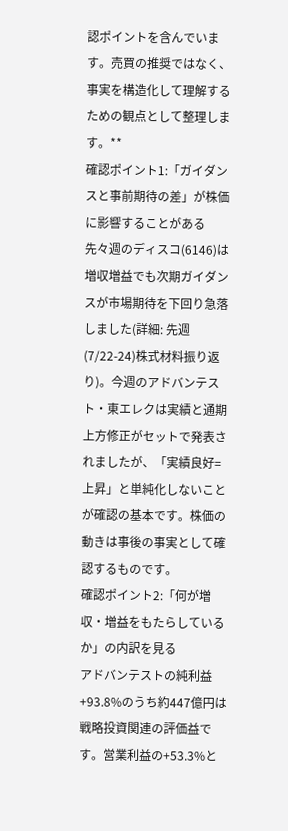認ポイントを含んでいます。売買の推奨ではなく、事実を構造化して理解するための観点として整理します。**
確認ポイント1:「ガイダンスと事前期待の差」が株価に影響することがある
先々週のディスコ(6146)は増収増益でも次期ガイダンスが市場期待を下回り急落しました(詳細: 先週(7/22-24)株式材料振り返り)。今週のアドバンテスト・東エレクは実績と通期上方修正がセットで発表されましたが、「実績良好=上昇」と単純化しないことが確認の基本です。株価の動きは事後の事実として確認するものです。
確認ポイント2:「何が増収・増益をもたらしているか」の内訳を見る
アドバンテストの純利益+93.8%のうち約447億円は戦略投資関連の評価益です。営業利益の+53.3%と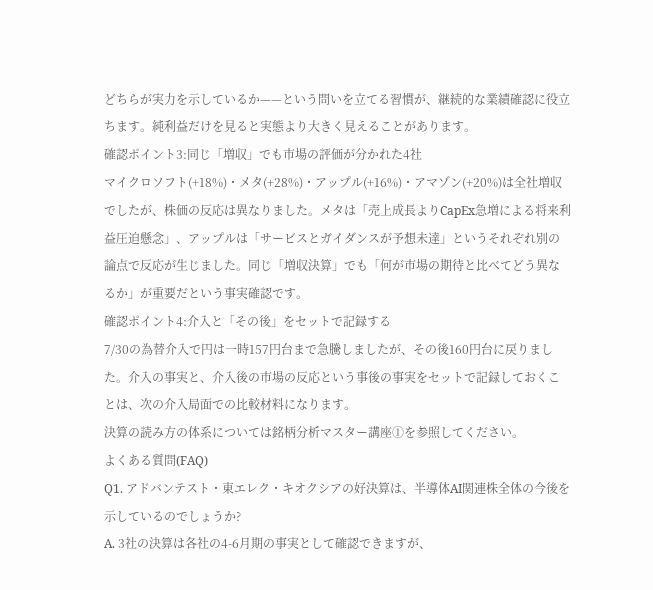どちらが実力を示しているか——という問いを立てる習慣が、継続的な業績確認に役立ちます。純利益だけを見ると実態より大きく見えることがあります。
確認ポイント3:同じ「増収」でも市場の評価が分かれた4社
マイクロソフト(+18%)・メタ(+28%)・アップル(+16%)・アマゾン(+20%)は全社増収でしたが、株価の反応は異なりました。メタは「売上成長よりCapEx急増による将来利益圧迫懸念」、アップルは「サービスとガイダンスが予想未達」というそれぞれ別の論点で反応が生じました。同じ「増収決算」でも「何が市場の期待と比べてどう異なるか」が重要だという事実確認です。
確認ポイント4:介入と「その後」をセットで記録する
7/30の為替介入で円は一時157円台まで急騰しましたが、その後160円台に戻りました。介入の事実と、介入後の市場の反応という事後の事実をセットで記録しておくことは、次の介入局面での比較材料になります。
決算の読み方の体系については銘柄分析マスター講座①を参照してください。
よくある質問(FAQ)
Q1. アドバンテスト・東エレク・キオクシアの好決算は、半導体AI関連株全体の今後を示しているのでしょうか?
A. 3社の決算は各社の4-6月期の事実として確認できますが、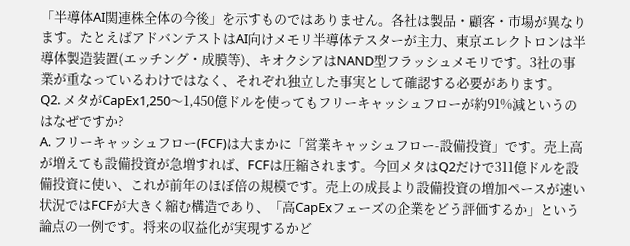「半導体AI関連株全体の今後」を示すものではありません。各社は製品・顧客・市場が異なります。たとえばアドバンテストはAI向けメモリ半導体テスターが主力、東京エレクトロンは半導体製造装置(エッチング・成膜等)、キオクシアはNAND型フラッシュメモリです。3社の事業が重なっているわけではなく、それぞれ独立した事実として確認する必要があります。
Q2. メタがCapEx1,250〜1,450億ドルを使ってもフリーキャッシュフローが約91%減というのはなぜですか?
A. フリーキャッシュフロー(FCF)は大まかに「営業キャッシュフロー-設備投資」です。売上高が増えても設備投資が急増すれば、FCFは圧縮されます。今回メタはQ2だけで311億ドルを設備投資に使い、これが前年のほぼ倍の規模です。売上の成長より設備投資の増加ペースが速い状況ではFCFが大きく縮む構造であり、「高CapExフェーズの企業をどう評価するか」という論点の一例です。将来の収益化が実現するかど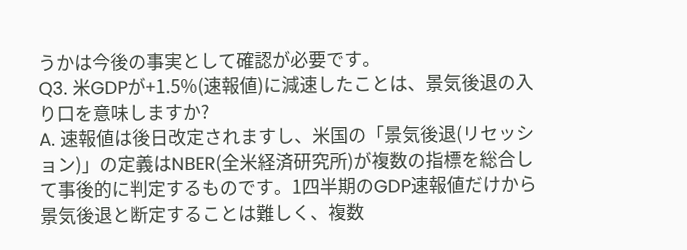うかは今後の事実として確認が必要です。
Q3. 米GDPが+1.5%(速報値)に減速したことは、景気後退の入り口を意味しますか?
A. 速報値は後日改定されますし、米国の「景気後退(リセッション)」の定義はNBER(全米経済研究所)が複数の指標を総合して事後的に判定するものです。1四半期のGDP速報値だけから景気後退と断定することは難しく、複数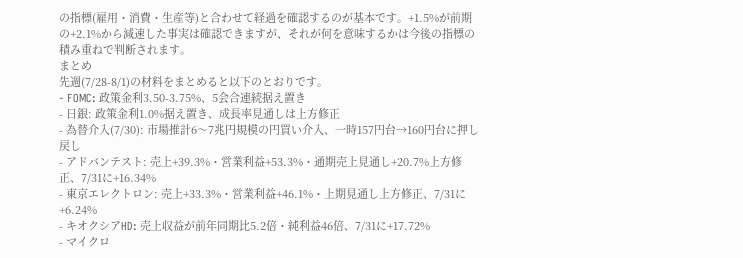の指標(雇用・消費・生産等)と合わせて経過を確認するのが基本です。+1.5%が前期の+2.1%から減速した事実は確認できますが、それが何を意味するかは今後の指標の積み重ねで判断されます。
まとめ
先週(7/28-8/1)の材料をまとめると以下のとおりです。
- FOMC: 政策金利3.50-3.75%、5会合連続据え置き
- 日銀: 政策金利1.0%据え置き、成長率見通しは上方修正
- 為替介入(7/30): 市場推計6〜7兆円規模の円買い介入、一時157円台→160円台に押し戻し
- アドバンテスト: 売上+39.3%・営業利益+53.3%・通期売上見通し+20.7%上方修正、7/31に+16.34%
- 東京エレクトロン: 売上+33.3%・営業利益+46.1%・上期見通し上方修正、7/31に+6.24%
- キオクシアHD: 売上収益が前年同期比5.2倍・純利益46倍、7/31に+17.72%
- マイクロ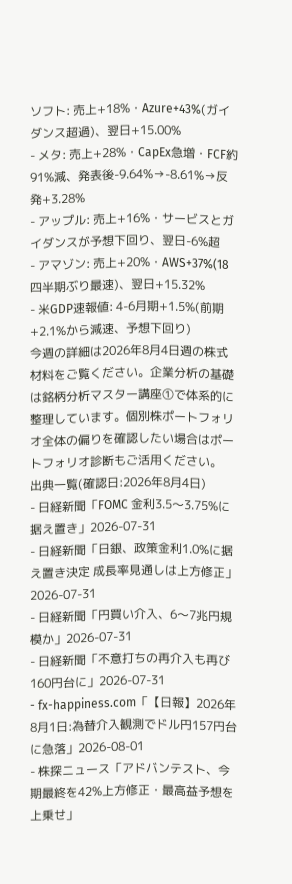ソフト: 売上+18%・Azure+43%(ガイダンス超過)、翌日+15.00%
- メタ: 売上+28%・CapEx急増・FCF約91%減、発表後-9.64%→-8.61%→反発+3.28%
- アップル: 売上+16%・サービスとガイダンスが予想下回り、翌日-6%超
- アマゾン: 売上+20%・AWS+37%(18四半期ぶり最速)、翌日+15.32%
- 米GDP速報値: 4-6月期+1.5%(前期+2.1%から減速、予想下回り)
今週の詳細は2026年8月4日週の株式材料をご覧ください。企業分析の基礎は銘柄分析マスター講座①で体系的に整理しています。個別株ポートフォリオ全体の偏りを確認したい場合はポートフォリオ診断もご活用ください。
出典一覧(確認日:2026年8月4日)
- 日経新聞「FOMC 金利3.5〜3.75%に据え置き」2026-07-31
- 日経新聞「日銀、政策金利1.0%に据え置き決定 成長率見通しは上方修正」2026-07-31
- 日経新聞「円買い介入、6〜7兆円規模か」2026-07-31
- 日経新聞「不意打ちの再介入も再び160円台に」2026-07-31
- fx-happiness.com「【日報】2026年8月1日:為替介入観測でドル円157円台に急落」2026-08-01
- 株探ニュース「アドバンテスト、今期最終を42%上方修正・最高益予想を上乗せ」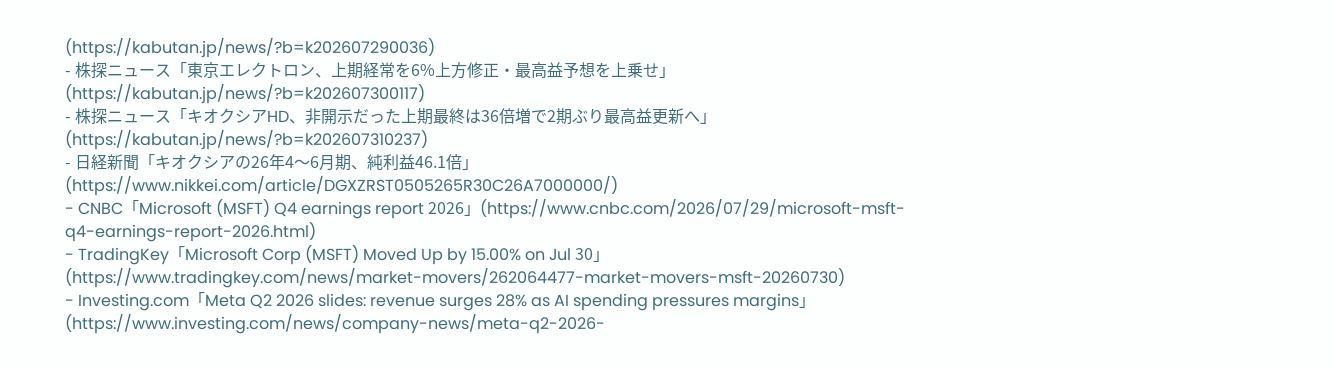(https://kabutan.jp/news/?b=k202607290036)
- 株探ニュース「東京エレクトロン、上期経常を6%上方修正・最高益予想を上乗せ」(https://kabutan.jp/news/?b=k202607300117)
- 株探ニュース「キオクシアHD、非開示だった上期最終は36倍増で2期ぶり最高益更新へ」(https://kabutan.jp/news/?b=k202607310237)
- 日経新聞「キオクシアの26年4〜6月期、純利益46.1倍」(https://www.nikkei.com/article/DGXZRST0505265R30C26A7000000/)
- CNBC「Microsoft (MSFT) Q4 earnings report 2026」(https://www.cnbc.com/2026/07/29/microsoft-msft-q4-earnings-report-2026.html)
- TradingKey「Microsoft Corp (MSFT) Moved Up by 15.00% on Jul 30」(https://www.tradingkey.com/news/market-movers/262064477-market-movers-msft-20260730)
- Investing.com「Meta Q2 2026 slides: revenue surges 28% as AI spending pressures margins」(https://www.investing.com/news/company-news/meta-q2-2026-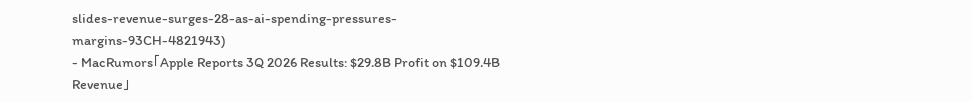slides-revenue-surges-28-as-ai-spending-pressures-margins-93CH-4821943)
- MacRumors「Apple Reports 3Q 2026 Results: $29.8B Profit on $109.4B Revenue」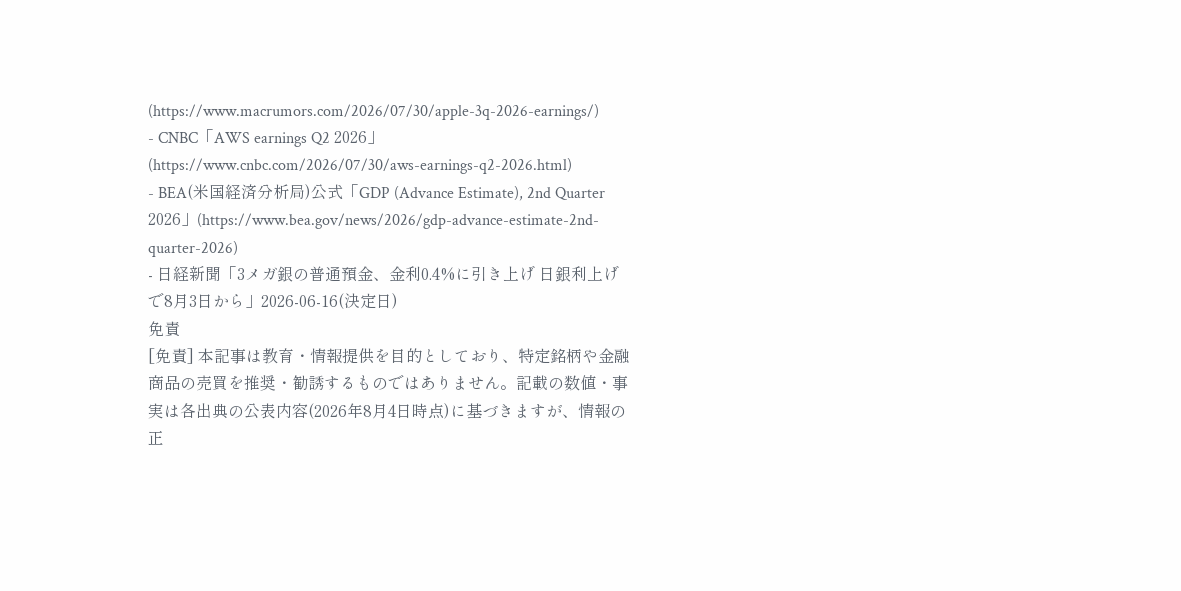(https://www.macrumors.com/2026/07/30/apple-3q-2026-earnings/)
- CNBC「AWS earnings Q2 2026」(https://www.cnbc.com/2026/07/30/aws-earnings-q2-2026.html)
- BEA(米国経済分析局)公式「GDP (Advance Estimate), 2nd Quarter 2026」(https://www.bea.gov/news/2026/gdp-advance-estimate-2nd-quarter-2026)
- 日経新聞「3メガ銀の普通預金、金利0.4%に引き上げ 日銀利上げで8月3日から」2026-06-16(決定日)
免責
[免責] 本記事は教育・情報提供を目的としており、特定銘柄や金融商品の売買を推奨・勧誘するものではありません。記載の数値・事実は各出典の公表内容(2026年8月4日時点)に基づきますが、情報の正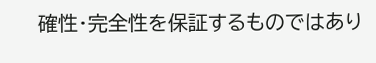確性・完全性を保証するものではあり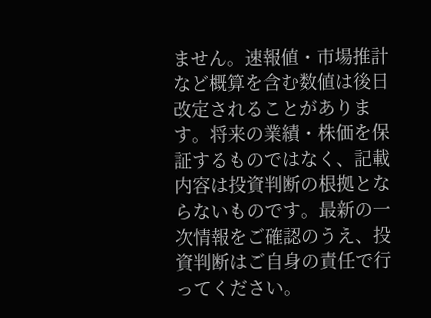ません。速報値・市場推計など概算を含む数値は後日改定されることがあります。将来の業績・株価を保証するものではなく、記載内容は投資判断の根拠とならないものです。最新の一次情報をご確認のうえ、投資判断はご自身の責任で行ってください。